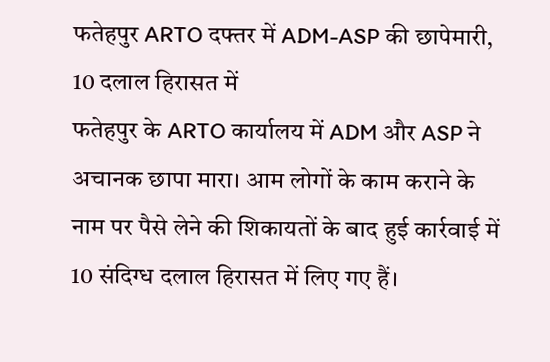फतेहपुर ARTO दफ्तर में ADM-ASP की छापेमारी, 10 दलाल हिरासत में
फतेहपुर के ARTO कार्यालय में ADM और ASP ने अचानक छापा मारा। आम लोगों के काम कराने के नाम पर पैसे लेने की शिकायतों के बाद हुई कार्रवाई में 10 संदिग्ध दलाल हिरासत में लिए गए हैं।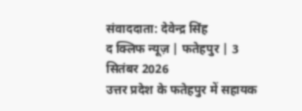संवाददाता: देवेन्द्र सिंह
द क्लिफ न्यूज़ | फतेहपुर | 3 सितंबर 2026
उत्तर प्रदेश के फतेहपुर में सहायक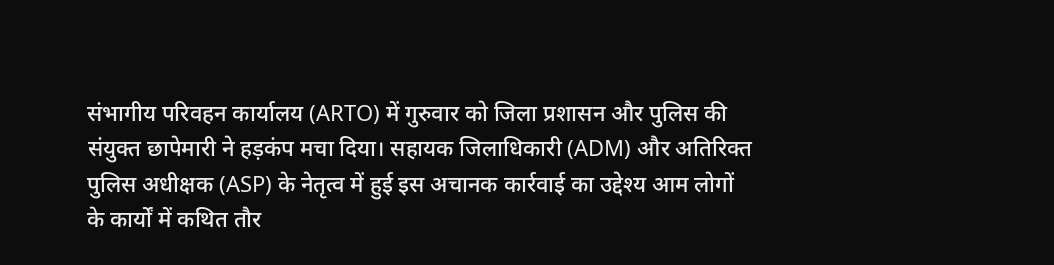संभागीय परिवहन कार्यालय (ARTO) में गुरुवार को जिला प्रशासन और पुलिस की संयुक्त छापेमारी ने हड़कंप मचा दिया। सहायक जिलाधिकारी (ADM) और अतिरिक्त पुलिस अधीक्षक (ASP) के नेतृत्व में हुई इस अचानक कार्रवाई का उद्देश्य आम लोगों के कार्यों में कथित तौर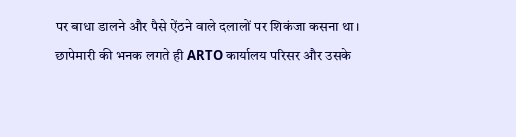पर बाधा डालने और पैसे ऐंठने वाले दलालों पर शिकंजा कसना था।
छापेमारी की भनक लगते ही ARTO कार्यालय परिसर और उसके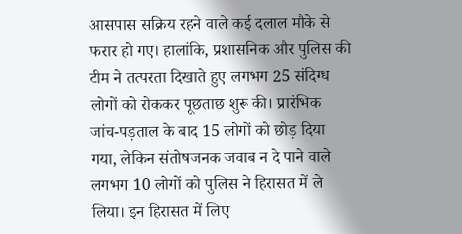आसपास सक्रिय रहने वाले कई दलाल मौके से फरार हो गए। हालांकि, प्रशासनिक और पुलिस की टीम ने तत्परता दिखाते हुए लगभग 25 संदिग्ध लोगों को रोककर पूछताछ शुरू की। प्रारंभिक जांच-पड़ताल के बाद 15 लोगों को छोड़ दिया गया, लेकिन संतोषजनक जवाब न दे पाने वाले लगभग 10 लोगों को पुलिस ने हिरासत में ले लिया। इन हिरासत में लिए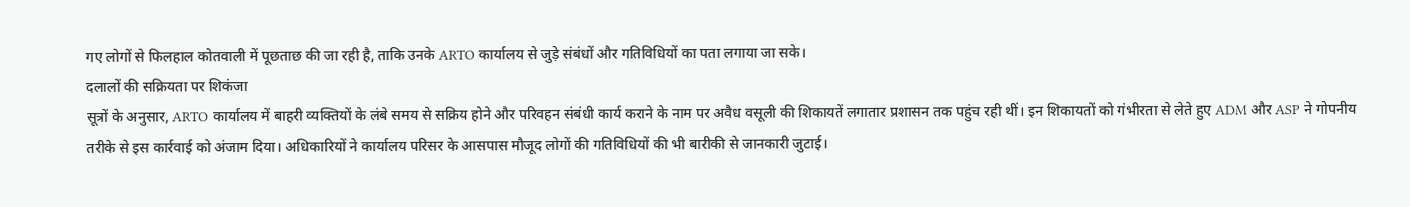गए लोगों से फिलहाल कोतवाली में पूछताछ की जा रही है, ताकि उनके ARTO कार्यालय से जुड़े संबंधों और गतिविधियों का पता लगाया जा सके।
दलालों की सक्रियता पर शिकंजा
सूत्रों के अनुसार, ARTO कार्यालय में बाहरी व्यक्तियों के लंबे समय से सक्रिय होने और परिवहन संबंधी कार्य कराने के नाम पर अवैध वसूली की शिकायतें लगातार प्रशासन तक पहुंच रही थीं। इन शिकायतों को गंभीरता से लेते हुए ADM और ASP ने गोपनीय तरीके से इस कार्रवाई को अंजाम दिया। अधिकारियों ने कार्यालय परिसर के आसपास मौजूद लोगों की गतिविधियों की भी बारीकी से जानकारी जुटाई।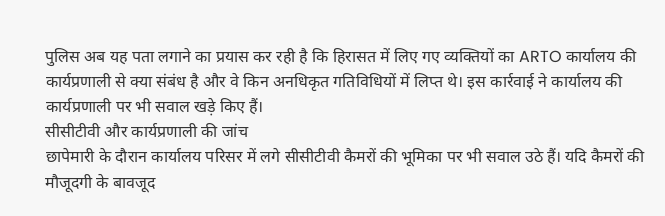पुलिस अब यह पता लगाने का प्रयास कर रही है कि हिरासत में लिए गए व्यक्तियों का ARTO कार्यालय की कार्यप्रणाली से क्या संबंध है और वे किन अनधिकृत गतिविधियों में लिप्त थे। इस कार्रवाई ने कार्यालय की कार्यप्रणाली पर भी सवाल खड़े किए हैं।
सीसीटीवी और कार्यप्रणाली की जांच
छापेमारी के दौरान कार्यालय परिसर में लगे सीसीटीवी कैमरों की भूमिका पर भी सवाल उठे हैं। यदि कैमरों की मौजूदगी के बावजूद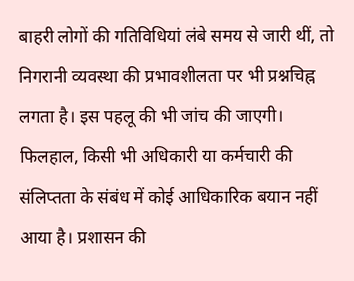बाहरी लोगों की गतिविधियां लंबे समय से जारी थीं, तो निगरानी व्यवस्था की प्रभावशीलता पर भी प्रश्नचिह्न लगता है। इस पहलू की भी जांच की जाएगी।
फिलहाल, किसी भी अधिकारी या कर्मचारी की संलिप्तता के संबंध में कोई आधिकारिक बयान नहीं आया है। प्रशासन की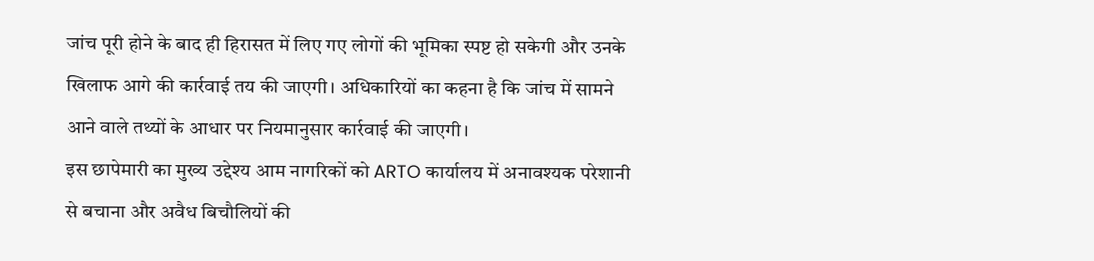जांच पूरी होने के बाद ही हिरासत में लिए गए लोगों की भूमिका स्पष्ट हो सकेगी और उनके खिलाफ आगे की कार्रवाई तय की जाएगी। अधिकारियों का कहना है कि जांच में सामने आने वाले तथ्यों के आधार पर नियमानुसार कार्रवाई की जाएगी।
इस छापेमारी का मुख्य उद्देश्य आम नागरिकों को ARTO कार्यालय में अनावश्यक परेशानी से बचाना और अवैध बिचौलियों की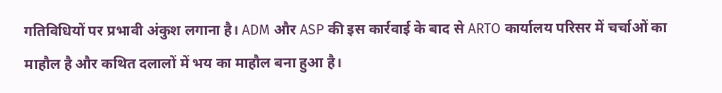गतिविधियों पर प्रभावी अंकुश लगाना है। ADM और ASP की इस कार्रवाई के बाद से ARTO कार्यालय परिसर में चर्चाओं का माहौल है और कथित दलालों में भय का माहौल बना हुआ है।